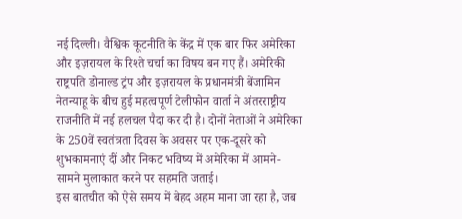नई दिल्ली। वैश्विक कूटनीति के केंद्र में एक बार फिर अमेरिका और इज़रायल के रिश्ते चर्चा का विषय बन गए हैं। अमेरिकी राष्ट्रपति डोनाल्ड ट्रंप और इज़रायल के प्रधानमंत्री बेंजामिन नेतन्याहू के बीच हुई महत्वपूर्ण टेलीफोन वार्ता ने अंतरराष्ट्रीय राजनीति में नई हलचल पैदा कर दी है। दोनों नेताओं ने अमेरिका के 250वें स्वतंत्रता दिवस के अवसर पर एक-दूसरे को शुभकामनाएं दीं और निकट भविष्य में अमेरिका में आमने-सामने मुलाकात करने पर सहमति जताई।
इस बातचीत को ऐसे समय में बेहद अहम माना जा रहा है, जब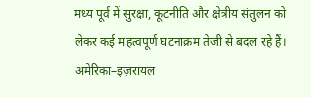मध्य पूर्व में सुरक्षा, कूटनीति और क्षेत्रीय संतुलन को लेकर कई महत्वपूर्ण घटनाक्रम तेजी से बदल रहे हैं।
अमेरिका–इज़रायल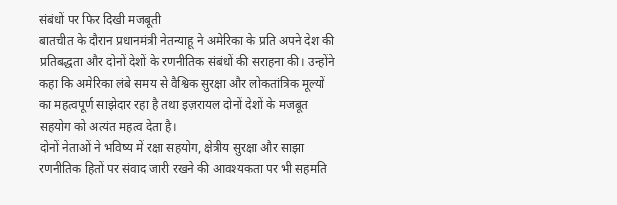संबंधों पर फिर दिखी मजबूती
बातचीत के दौरान प्रधानमंत्री नेतन्याहू ने अमेरिका के प्रति अपने देश की प्रतिबद्धता और दोनों देशों के रणनीतिक संबंधों की सराहना की। उन्होंने कहा कि अमेरिका लंबे समय से वैश्विक सुरक्षा और लोकतांत्रिक मूल्यों का महत्वपूर्ण साझेदार रहा है तथा इज़रायल दोनों देशों के मजबूत सहयोग को अत्यंत महत्व देता है।
दोनों नेताओं ने भविष्य में रक्षा सहयोग, क्षेत्रीय सुरक्षा और साझा रणनीतिक हितों पर संवाद जारी रखने की आवश्यकता पर भी सहमति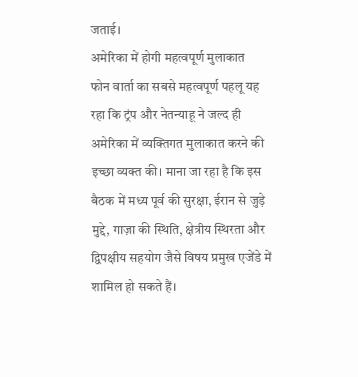जताई।
अमेरिका में होगी महत्वपूर्ण मुलाकात
फोन वार्ता का सबसे महत्वपूर्ण पहलू यह रहा कि ट्रंप और नेतन्याहू ने जल्द ही अमेरिका में व्यक्तिगत मुलाकात करने की इच्छा व्यक्त की। माना जा रहा है कि इस बैठक में मध्य पूर्व की सुरक्षा, ईरान से जुड़े मुद्दे, गाज़ा की स्थिति, क्षेत्रीय स्थिरता और द्विपक्षीय सहयोग जैसे विषय प्रमुख एजेंडे में शामिल हो सकते हैं।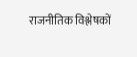राजनीतिक विश्लेषकों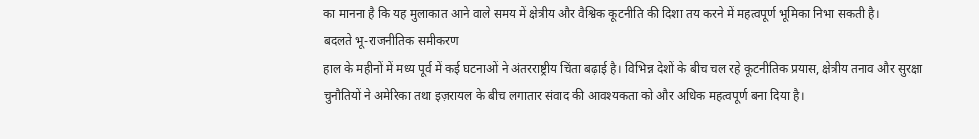का मानना है कि यह मुलाकात आने वाले समय में क्षेत्रीय और वैश्विक कूटनीति की दिशा तय करने में महत्वपूर्ण भूमिका निभा सकती है।
बदलते भू-राजनीतिक समीकरण
हाल के महीनों में मध्य पूर्व में कई घटनाओं ने अंतरराष्ट्रीय चिंता बढ़ाई है। विभिन्न देशों के बीच चल रहे कूटनीतिक प्रयास, क्षेत्रीय तनाव और सुरक्षा चुनौतियों ने अमेरिका तथा इज़रायल के बीच लगातार संवाद की आवश्यकता को और अधिक महत्वपूर्ण बना दिया है।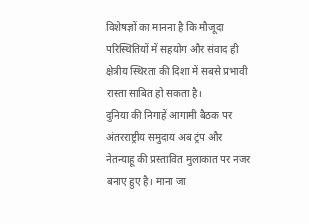विशेषज्ञों का मानना है कि मौजूदा परिस्थितियों में सहयोग और संवाद ही क्षेत्रीय स्थिरता की दिशा में सबसे प्रभावी रास्ता साबित हो सकता है।
दुनिया की निगाहें आगामी बैठक पर
अंतरराष्ट्रीय समुदाय अब ट्रंप और नेतन्याहू की प्रस्तावित मुलाकात पर नजर बनाए हुए है। माना जा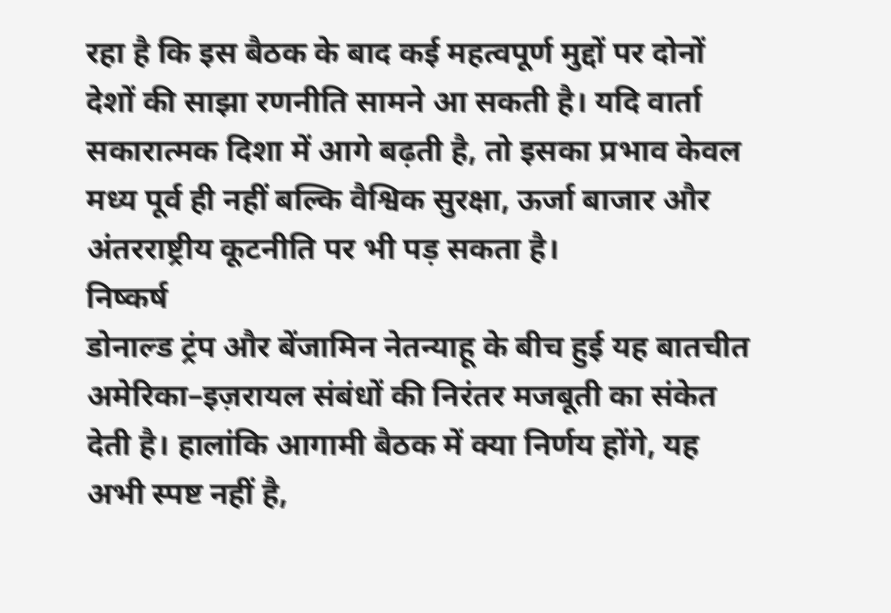रहा है कि इस बैठक के बाद कई महत्वपूर्ण मुद्दों पर दोनों देशों की साझा रणनीति सामने आ सकती है। यदि वार्ता सकारात्मक दिशा में आगे बढ़ती है, तो इसका प्रभाव केवल मध्य पूर्व ही नहीं बल्कि वैश्विक सुरक्षा, ऊर्जा बाजार और अंतरराष्ट्रीय कूटनीति पर भी पड़ सकता है।
निष्कर्ष
डोनाल्ड ट्रंप और बेंजामिन नेतन्याहू के बीच हुई यह बातचीत अमेरिका–इज़रायल संबंधों की निरंतर मजबूती का संकेत देती है। हालांकि आगामी बैठक में क्या निर्णय होंगे, यह अभी स्पष्ट नहीं है,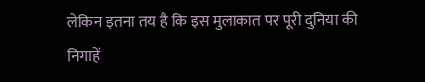लेकिन इतना तय है कि इस मुलाकात पर पूरी दुनिया की निगाहें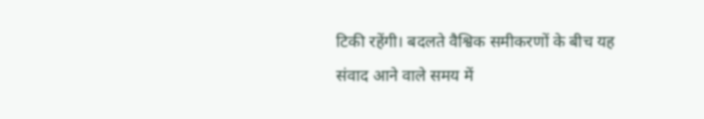टिकी रहेंगी। बदलते वैश्विक समीकरणों के बीच यह संवाद आने वाले समय में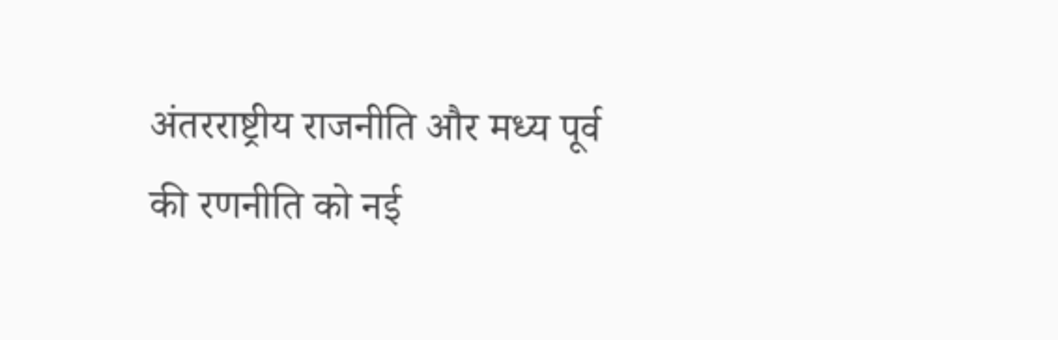अंतरराष्ट्रीय राजनीति और मध्य पूर्व की रणनीति को नई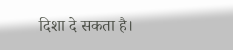दिशा दे सकता है।